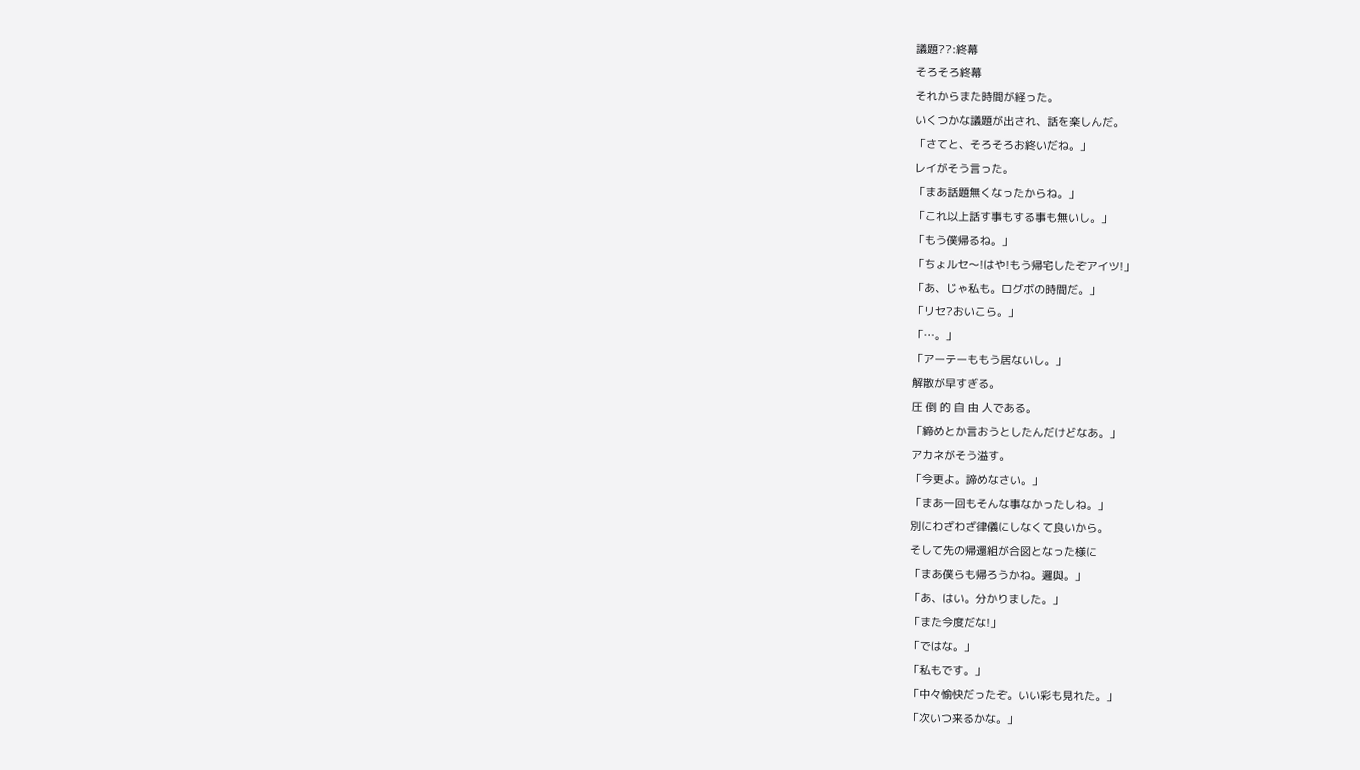議題??:終幕
そろそろ終幕
それからまた時間が経った。
いくつかな議題が出され、話を楽しんだ。
「さてと、そろそろお終いだね。」
レイがそう言った。
「まあ話題無くなったからね。」
「これ以上話す事もする事も無いし。」
「もう僕帰るね。」
「ちょルセ〜!はや!もう帰宅したぞアイツ!」
「あ、じゃ私も。ログボの時間だ。」
「リセ?おいこら。」
「…。」
「アーテーももう居ないし。」
解散が早すぎる。
圧 倒 的 自 由 人である。
「締めとか言おうとしたんだけどなあ。」
アカネがそう溢す。
「今更よ。諦めなさい。」
「まあ一回もそんな事なかったしね。」
別にわざわざ律儀にしなくて良いから。
そして先の帰還組が合図となった様に
「まあ僕らも帰ろうかね。邏與。」
「あ、はい。分かりました。」
「また今度だな!」
「ではな。」
「私もです。」
「中々愉快だったぞ。いい彩も見れた。」
「次いつ来るかな。」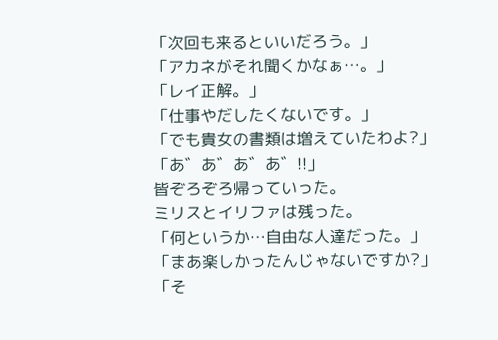「次回も来るといいだろう。」
「アカネがそれ聞くかなぁ…。」
「レイ正解。」
「仕事やだしたくないです。」
「でも貴女の書類は増えていたわよ?」
「あ゛あ゛あ゛あ゛!!」
皆ぞろぞろ帰っていった。
ミリスとイリファは残った。
「何というか…自由な人達だった。」
「まあ楽しかったんじゃないですか?」
「そ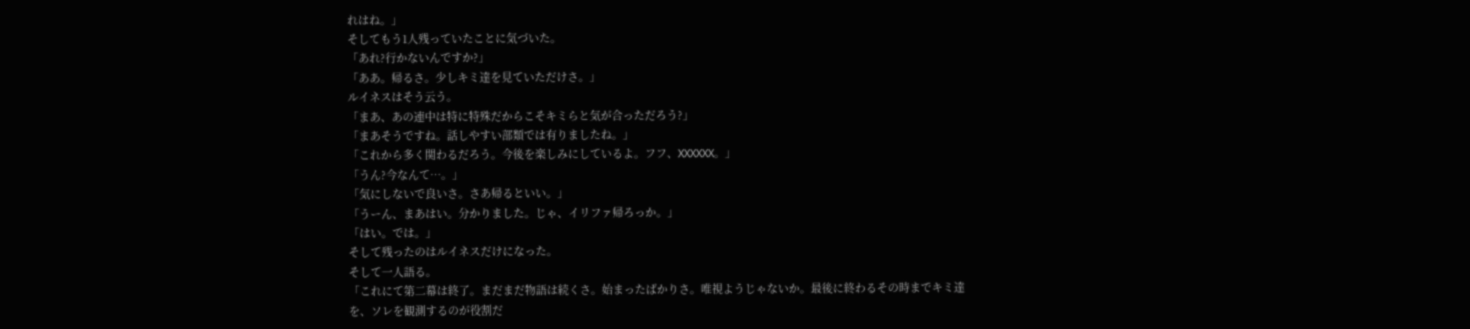れはね。」
そしてもう1人残っていたことに気づいた。
「あれ?行かないんですか?」
「ああ。帰るさ。少しキミ達を見ていただけさ。」
ルイネスはそう云う。
「まあ、あの連中は特に特殊だからこそキミらと気が合っただろう?」
「まあそうですね。話しやすい部類では有りましたね。」
「これから多く関わるだろう。今後を楽しみにしているよ。フフ、XXXXXX。」
「うん?今なんて…。」
「気にしないで良いさ。さあ帰るといい。」
「うーん、まあはい。分かりました。じゃ、イリファ帰ろっか。」
「はい。では。」
そして残ったのはルイネスだけになった。
そして一人語る。
「これにて第二幕は終了。まだまだ物語は続くさ。始まったばかりさ。唯視ようじゃないか。最後に終わるその時までキミ達を、ソレを観測するのが役割だ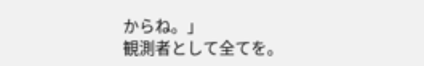からね。」
観測者として全てを。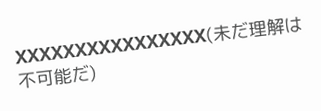XXXXXXXXXXXXXXXX(未だ理解は不可能だ)